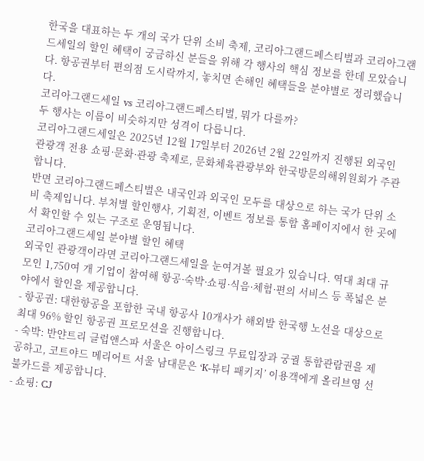한국을 대표하는 두 개의 국가 단위 소비 축제, 코리아그랜드페스티벌과 코리아그랜드세일의 할인 혜택이 궁금하신 분들을 위해 각 행사의 핵심 정보를 한데 모았습니다. 항공권부터 편의점 도시락까지, 놓치면 손해인 혜택들을 분야별로 정리했습니다.
코리아그랜드세일 vs 코리아그랜드페스티벌, 뭐가 다를까?
두 행사는 이름이 비슷하지만 성격이 다릅니다.
코리아그랜드세일은 2025년 12월 17일부터 2026년 2월 22일까지 진행된 외국인 관광객 전용 쇼핑·문화·관광 축제로, 문화체육관광부와 한국방문의해위원회가 주관합니다.
반면 코리아그랜드페스티벌은 내국인과 외국인 모두를 대상으로 하는 국가 단위 소비 축제입니다. 부처별 할인행사, 기획전, 이벤트 정보를 통합 홈페이지에서 한 곳에서 확인할 수 있는 구조로 운영됩니다.
코리아그랜드세일 분야별 할인 혜택
외국인 관광객이라면 코리아그랜드세일을 눈여겨볼 필요가 있습니다. 역대 최대 규모인 1,750여 개 기업이 참여해 항공·숙박·쇼핑·식음·체험·편의 서비스 등 폭넓은 분야에서 할인을 제공합니다.
- 항공권: 대한항공을 포함한 국내 항공사 10개사가 해외발 한국행 노선을 대상으로 최대 96% 할인 항공권 프로모션을 진행합니다.
- 숙박: 반얀트리 클럽앤스파 서울은 아이스링크 무료입장과 궁궐 통합관람권을 제공하고, 코트야드 메리어트 서울 남대문은 ‘K-뷰티 패키지’ 이용객에게 올리브영 선불카드를 제공합니다.
- 쇼핑: CJ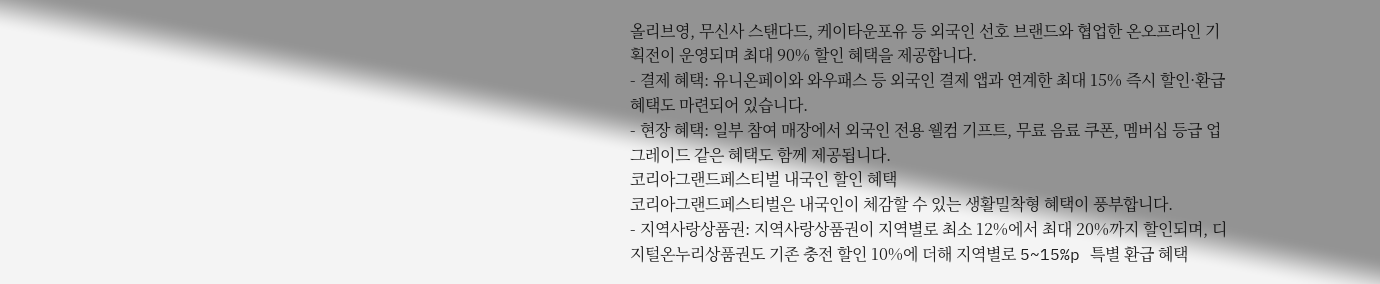올리브영, 무신사 스탠다드, 케이타운포유 등 외국인 선호 브랜드와 협업한 온오프라인 기획전이 운영되며 최대 90% 할인 혜택을 제공합니다.
- 결제 혜택: 유니온페이와 와우패스 등 외국인 결제 앱과 연계한 최대 15% 즉시 할인·환급 혜택도 마련되어 있습니다.
- 현장 혜택: 일부 참여 매장에서 외국인 전용 웰컴 기프트, 무료 음료 쿠폰, 멤버십 등급 업그레이드 같은 혜택도 함께 제공됩니다.
코리아그랜드페스티벌 내국인 할인 혜택
코리아그랜드페스티벌은 내국인이 체감할 수 있는 생활밀착형 혜택이 풍부합니다.
- 지역사랑상품권: 지역사랑상품권이 지역별로 최소 12%에서 최대 20%까지 할인되며, 디지털온누리상품권도 기존 충전 할인 10%에 더해 지역별로 5~15%p 특별 환급 혜택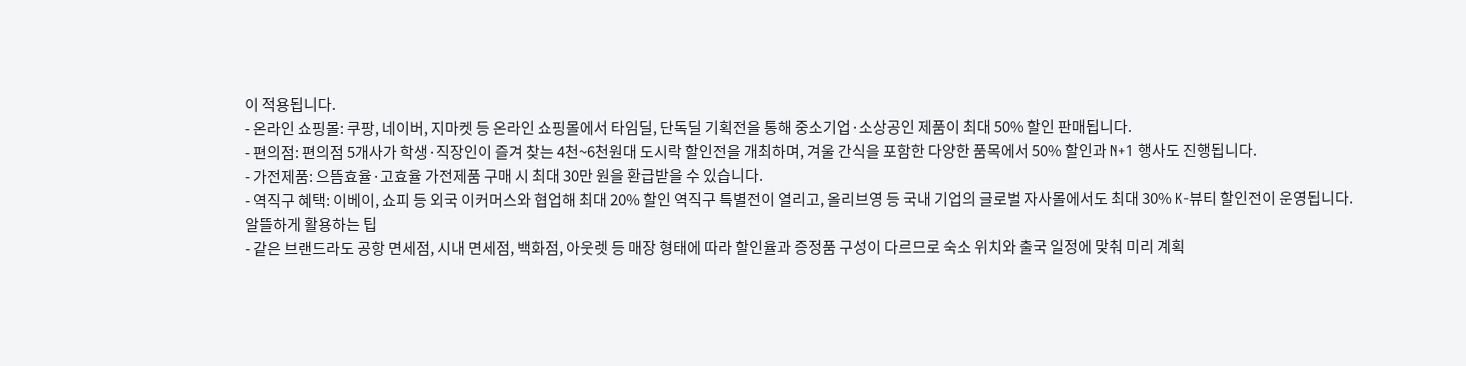이 적용됩니다.
- 온라인 쇼핑몰: 쿠팡, 네이버, 지마켓 등 온라인 쇼핑몰에서 타임딜, 단독딜 기획전을 통해 중소기업·소상공인 제품이 최대 50% 할인 판매됩니다.
- 편의점: 편의점 5개사가 학생·직장인이 즐겨 찾는 4천~6천원대 도시락 할인전을 개최하며, 겨울 간식을 포함한 다양한 품목에서 50% 할인과 N+1 행사도 진행됩니다.
- 가전제품: 으뜸효율·고효율 가전제품 구매 시 최대 30만 원을 환급받을 수 있습니다.
- 역직구 혜택: 이베이, 쇼피 등 외국 이커머스와 협업해 최대 20% 할인 역직구 특별전이 열리고, 올리브영 등 국내 기업의 글로벌 자사몰에서도 최대 30% K-뷰티 할인전이 운영됩니다.
알뜰하게 활용하는 팁
- 같은 브랜드라도 공항 면세점, 시내 면세점, 백화점, 아웃렛 등 매장 형태에 따라 할인율과 증정품 구성이 다르므로 숙소 위치와 출국 일정에 맞춰 미리 계획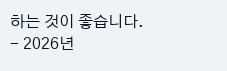하는 것이 좋습니다.
- 2026년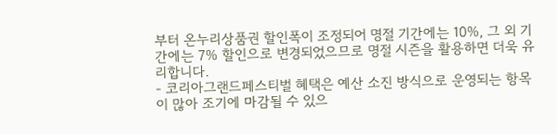부터 온누리상품권 할인폭이 조정되어 명절 기간에는 10%, 그 외 기간에는 7% 할인으로 변경되었으므로 명절 시즌을 활용하면 더욱 유리합니다.
- 코리아그랜드페스티벌 혜택은 예산 소진 방식으로 운영되는 항목이 많아 조기에 마감될 수 있으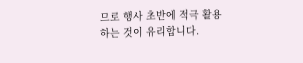므로 행사 초반에 적극 활용하는 것이 유리합니다.